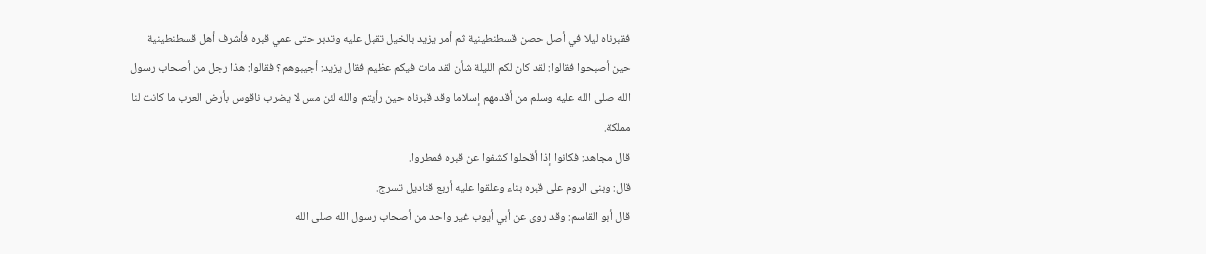فقبرناه ليلا في أصل حصن قسطنطينية ثم أمر يزيد بالخيل تقبل عليه وتدبر حتى عمي قبره فأشرف أهل قسطنطينية حين أصبحوا فقالوا: لقد كان لكم الليلة شأن لقد مات فيكم عظيم فقال يزيد: أجيبوهم؟ فقالوا: هذا رجل من أصحاب رسول الله صلى الله عليه وسلم من أقدمهم إسلاما وقد قبرناه حين رأيتم والله لئن مس لا يضرب ناقوس بأرض العرب ما كانت لنا مملكة.
قال مجاهد: فكانوا إذا أقحلوا كشفوا عن قبره فمطروا.
قال: وبنى الروم على قبره بناء وعلقوا عليه أربع قناديل تسرج.
قال أبو القاسم: وقد روى عن أبي أيوب غير واحد من أصحاب رسول الله صلى الله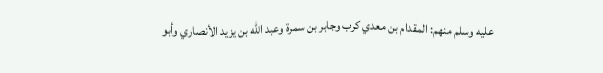عليه وسلم منهم: المقدام بن معدي كرب وجابر بن سمرة وعبد الله بن يزيد الأنصاري وأبو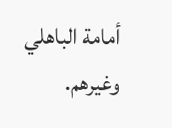أمامة الباهلي وغيرهم.